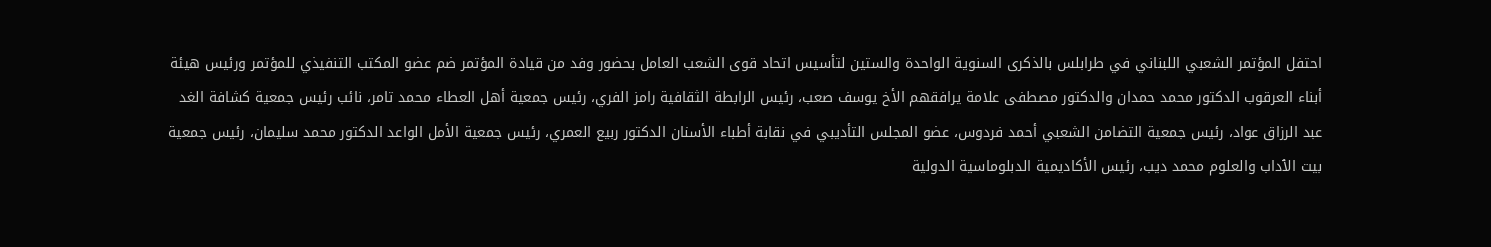احتفل المؤتمر الشعبي اللبناني في طرابلس بالذكرى السنوية الواحدة والستين لتأسيس اتحاد قوى الشعب العامل بحضور وفد من قيادة المؤتمر ضم عضو المكتب التنفيذي للمؤتمر ورئيس هيئة أبناء العرقوب الدكتور محمد حمدان والدكتور مصطفى علامة يرافقهم الأخ يوسف صعب، رئيس الرابطة الثقافية رامز الفري، رئيس جمعية أهل العطاء محمد تامر، نائب رئيس جمعية كشافة الغد عبد الرزاق عواد، رئيس جمعية التضامن الشعبي أحمد فردوس، عضو المجلس التأديبي في نقابة أطباء الأسنان الدكتور ربيع العمري، رئيس جمعية الأمل الواعد الدكتور محمد سليمان، رئيس جمعية بيت الٱداب والعلوم محمد ديب، رئيس الأكاديمية الدبلوماسية الدولية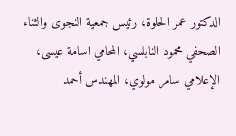الدكتور عمر الحلوة، رئيس جمعية النجوى والثناء الصحفي محمود النابلسي، المحامي اسامة عيسى، الإعلامي سامر مولوي، المهندس أحمد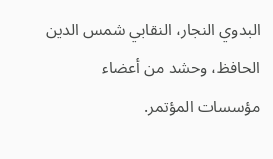البدوي النجار، النقابي شمس الدين الحافظ، وحشد من أعضاء مؤسسات المؤتمر.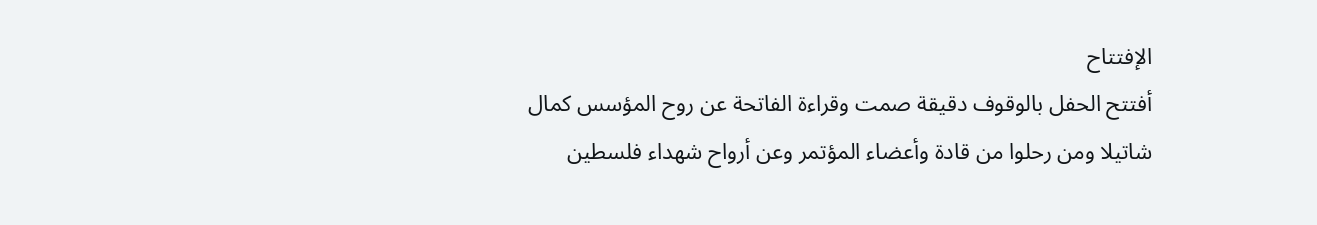الإفتتاح
أفتتح الحفل بالوقوف دقيقة صمت وقراءة الفاتحة عن روح المؤسس كمال شاتيلا ومن رحلوا من قادة وأعضاء المؤتمر وعن أرواح شهداء فلسطين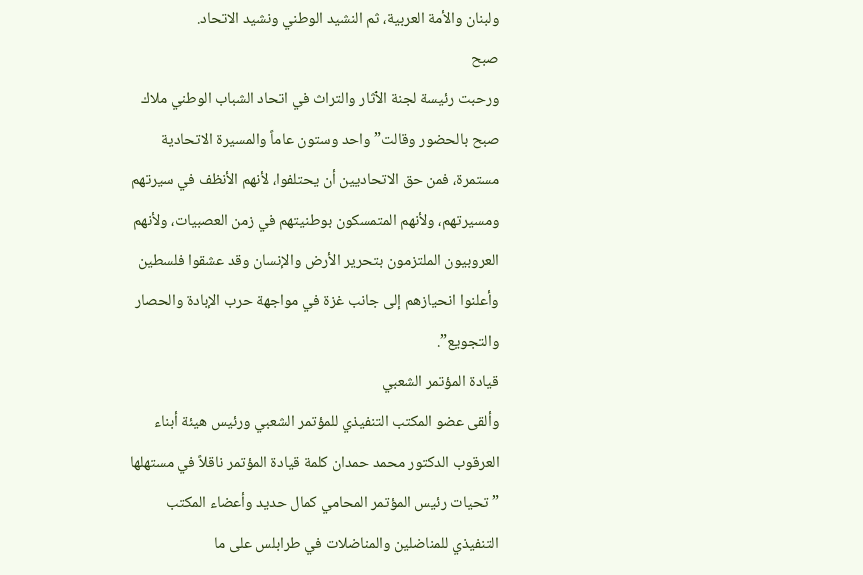ولبنان والأمة العربية، ثم النشيد الوطني ونشيد الاتحاد.
صبح
ورحبت رئيسة لجنة الٱثار والتراث في اتحاد الشباب الوطني ملاك صبح بالحضور وقالت” واحد وستون عاماً والمسيرة الاتحادية مستمرة، فمن حق الاتحاديين أن يحتلفوا، لأنهم الأنظف في سيرتهم ومسيرتهم، ولأنهم المتمسكون بوطنيتهم في زمن العصبيات، ولأنهم العروبيون الملتزمون بتحرير الأرض والإنسان وقد عشقوا فلسطين وأعلنوا انحيازهم إلى جانب غزة في مواجهة حرب الإبادة والحصار والتجويع”.
قيادة المؤتمر الشعبي
وألقى عضو المكتب التنفيذي للمؤتمر الشعبي ورئيس هيئة أبناء العرقوب الدكتور محمد حمدان كلمة قيادة المؤتمر ناقلاً في مستهلها ” تحيات رئيس المؤتمر المحامي كمال حديد وأعضاء المكتب التنفيذي للمناضلين والمناضلات في طرابلس على ما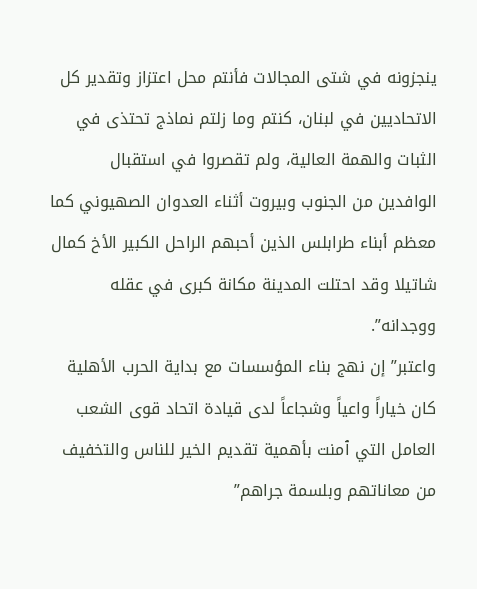ينجزونه في شتى المجالات فأنتم محل اعتزاز وتقدير كل الاتحاديين في لبنان، كنتم وما زلتم نماذج تحتذى في الثبات والهمة العالية، ولم تقصروا في استقبال الوافدين من الجنوب وبيروت أثناء العدوان الصهيوني كما معظم أبناء طرابلس الذين أحبهم الراحل الكبير الأخ كمال شاتيلا وقد احتلت المدينة مكانة كبرى في عقله ووجدانه”.
واعتبر” إن نهج بناء المؤسسات مع بداية الحرب الأهلية كان خياراً واعياً وشجاعاً لدى قيادة اتحاد قوى الشعب العامل التي ٱمنت بأهمية تقديم الخير للناس والتخفيف من معاناتهم وبلسمة جراهم”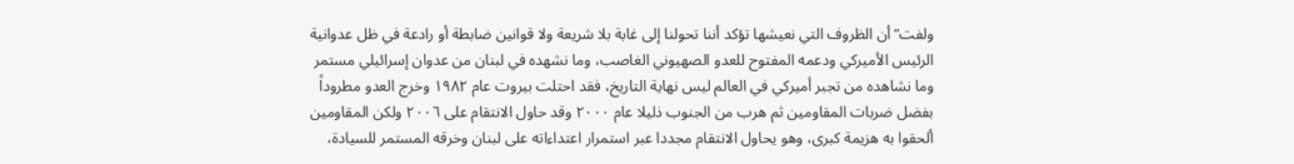ولفت” أن الظروف التي نعيشها تؤكد أننا تحولنا إلى غابة بلا شريعة ولا قوانين ضابطة أو رادعة في ظل عدوانية الرئيس الأميركي ودعمه المفتوح للعدو الصهيوني الغاصب، وما نشهده في لبنان من عدوان إسرائيلي مستمر وما نشاهده من تجبر أميركي في العالم ليس نهاية التاريخ، فقد احتلت بيروت عام ١٩٨٢ وخرج العدو مطروداً بفضل ضربات المقاومين ثم هرب من الجنوب ذليلا عام ٢٠٠٠ وقد حاول الانتقام على ٢٠٠٦ ولكن المقاومين ألحقوا به هزيمة كبرى، وهو يحاول الانتقام مجددا عبر استمرار اعتداءاته على لبنان وخرقه المستمر للسيادة،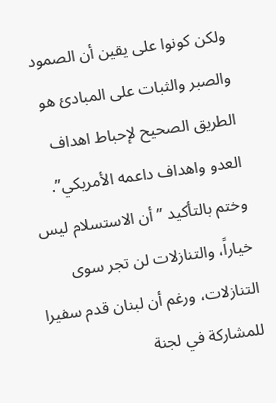ولكن كونوا على يقين أن الصمود والصبر والثبات على المبادئ هو الطريق الصحيح لإحباط اهداف العدو واهداف داعمه الأمريكي”.
وختم بالتأكيد ” أن الاستسلام ليس خياراً، والتنازلات لن تجر سوى التنازلات، ورغم أن لبنان قدم سفيرا للمشاركة في لجنة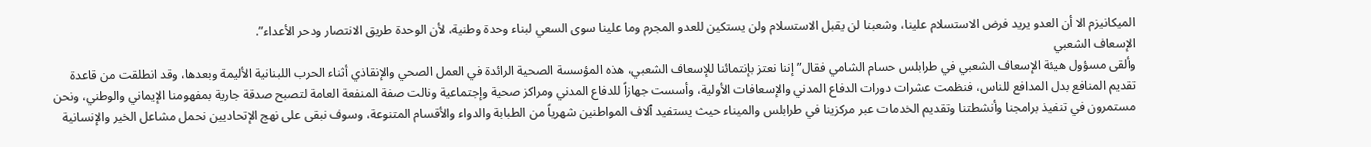الميكانيزم الا أن العدو يريد فرض الاستسلام علينا، وشعبنا لن يقبل الاستسلام ولن يستكين للعدو المجرم وما علينا سوى السعي لبناء وحدة وطنية، لأن الوحدة طريق الانتصار ودحر الأعداء”.
الإسعاف الشعبي
وألقى مسؤول هيئة الإسعاف الشعبي في طرابلس حسام الشامي فقال” إننا نعتز بإنتمائنا للإسعاف الشعبي، هذه المؤسسة الصحية الرائدة في العمل الصحي والإنقاذي أثناء الحرب اللبنانية الأليمة وبعدها، وقد انطلقت من قاعدة تقديم المنافع بدل المدافع للناس، فنظمت عشرات دورات الدفاع المدني والإسعافات الأولية، وأسست جهازاً للدفاع المدني ومراكز صحية وإجتماعية ونالت صفة المنفعة العامة لتصبح صدقة جارية بمفهومنا الإيماني والوطني، ونحن مستمرون في تنفيذ برامجنا وأنشطتنا وتقديم الخدمات عبر مركزينا في طرابلس والميناء حيث يستفيد ٱلاف المواطنين شهرياً من الطبابة والدواء والأقسام المتنوعة، وسوف نبقى على نهج الإتحاديين نحمل مشاعل الخير والإنسانية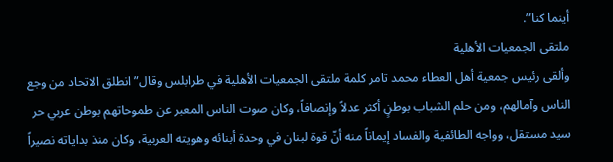أينما كنا”.
ملتقى الجمعيات الأهلية
وألقى رئيس جمعية أهل العطاء محمد تامر كلمة ملتقى الجمعيات الأهلية في طرابلس وقال” انطلق الاتحاد من وجع الناس وآمالهم، ومن حلم الشباب بوطنٍ أكثر عدلاً وإنصافاً، وكان صوت الناس المعبر عن طموحاتهم بوطن عربي حر سيد مستقل، وواجه الطائفية والفساد إيماناً منه أنّ قوة لبنان في وحدة أبنائه وهويته العربية، وكان منذ بداياته نصيراً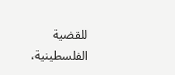للقضية الفلسطينية،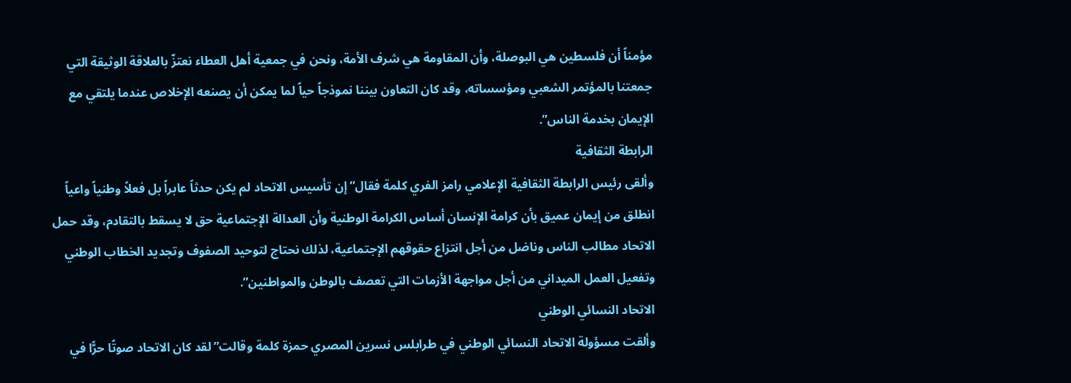مؤمناً أن فلسطين هي البوصلة، وأن المقاومة هي شرف الأمة، ونحن في جمعية أهل العطاء نعتزّ بالعلاقة الوثيقة التي جمعتنا بالمؤتمر الشعبي ومؤسساته، وقد كان التعاون بيننا نموذجاً حياً لما يمكن أن يصنعه الإخلاص عندما يلتقي مع الإيمان بخدمة الناس”.
الرابطة الثقافية
وألقى رئيس الرابطة الثقافية الإعلامي رامز الفري كلمة فقال” إن تأسيس الاتحاد لم يكن حدثاً عابراً بل فعلاً وطنياً واعياً انطلق من إيمان عميق بأن كرامة الإنسان أساس الكرامة الوطنية وأن العدالة الإجتماعية حق لا يسقط بالتقادم، وقد حمل الاتحاد مطالب الناس وناضل من أجل انتزاع حقوقهم الإجتماعية، لذلك نحتاج لتوحيد الصفوف وتجديد الخطاب الوطني وتفعيل العمل الميداني من أجل مواجهة الأزمات التي تعصف بالوطن والمواطنين”.
الاتحاد النسائي الوطني
وألقت مسؤولة الاتحاد النسائي الوطني في طرابلس نسرين المصري حمزة كلمة وقالت” لقد كان الاتحاد صوتًا حرًّا في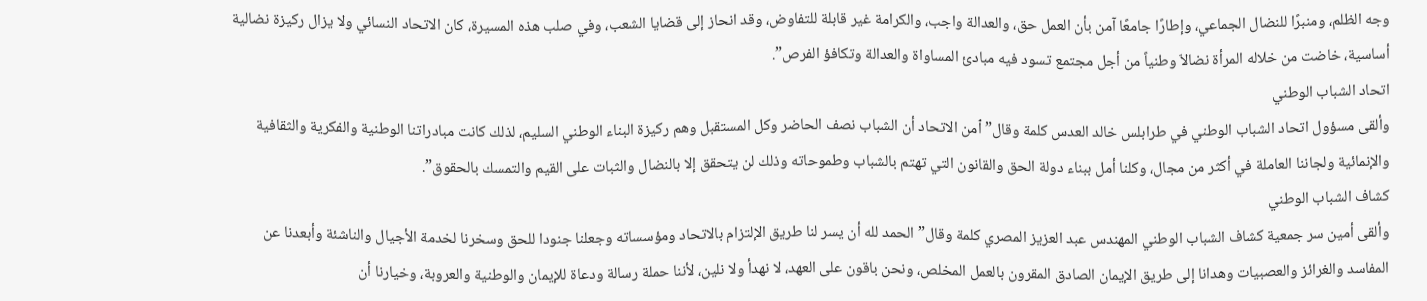وجه الظلم، ومنبرًا للنضال الجماعي، وإطارًا جامعًا آمن بأن العمل حق، والعدالة واجب، والكرامة غير قابلة للتفاوض، وقد انحاز إلى قضايا الشعب، وفي صلب هذه المسيرة، كان الاتحاد النسائي ولا يزال ركيزة نضالية أساسية، خاضت من خلاله المرأة نضالاّ وطنياً من أجل مجتمع تسود فيه مبادئ المساواة والعدالة وتكافؤ الفرص”.
اتحاد الشباب الوطني
وألقى مسؤول اتحاد الشباب الوطني في طرابلس خالد العدس كلمة وقال” ٱمن الاتحاد أن الشباب نصف الحاضر وكل المستقبل وهم ركيزة البناء الوطني السليم، لذلك كانت مبادراتنا الوطنية والفكرية والثقافية والإنمائية ولجاننا العاملة في أكثر من مجال، وكلنا أمل ببناء دولة الحق والقانون التي تهتم بالشباب وطموحاته وذلك لن يتحقق إلا بالنضال والثبات على القيم والتمسك بالحقوق”.
كشاف الشباب الوطني
وألقى أمين سر جمعية كشاف الشباب الوطني المهندس عبد العزيز المصري كلمة وقال” الحمد لله أن يسر لنا طريق الإلتزام بالاتحاد ومؤسساته وجعلنا جنودا للحق وسخرنا لخدمة الأجيال والناشئة وأبعدنا عن المفاسد والغرائز والعصبيات وهدانا إلى طريق الإيمان الصادق المقرون بالعمل المخلص، ونحن باقون على العهد، لا نهدأ ولا نلين، لأننا حملة رسالة ودعاة للإيمان والوطنية والعروبة، وخيارنا أن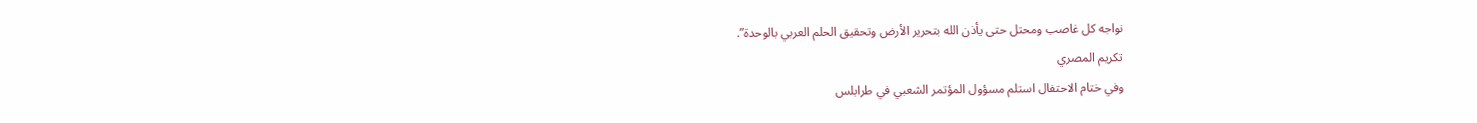نواجه كل غاصب ومحتل حتى يأذن الله بتحرير الأرض وتحقيق الحلم العربي بالوحدة”.
تكريم المصري
وفي ختام الاحتفال استلم مسؤول المؤتمر الشعبي في طرابلس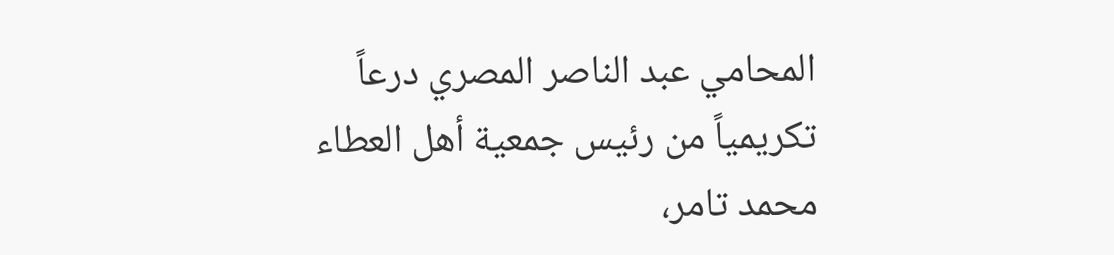المحامي عبد الناصر المصري درعاً تكريمياً من رئيس جمعية أهل العطاء محمد تامر،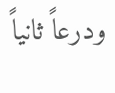ودرعاً ثانياً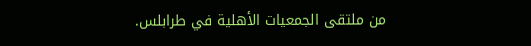من ملتقى الجمعيات الأهلية في طرابلس.